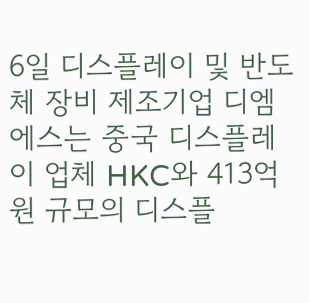6일 디스플레이 및 반도체 장비 제조기업 디엠에스는 중국 디스플레이 업체 HKC와 413억원 규모의 디스플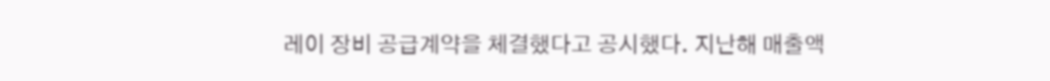레이 장비 공급계약을 체결했다고 공시했다. 지난해 매출액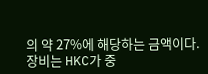의 약 27%에 해당하는 금액이다. 장비는 HKC가 중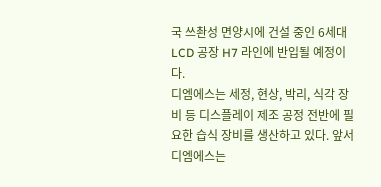국 쓰촨성 면양시에 건설 중인 6세대 LCD 공장 H7 라인에 반입될 예정이다.
디엠에스는 세정, 현상, 박리, 식각 장비 등 디스플레이 제조 공정 전반에 필요한 습식 장비를 생산하고 있다. 앞서 디엠에스는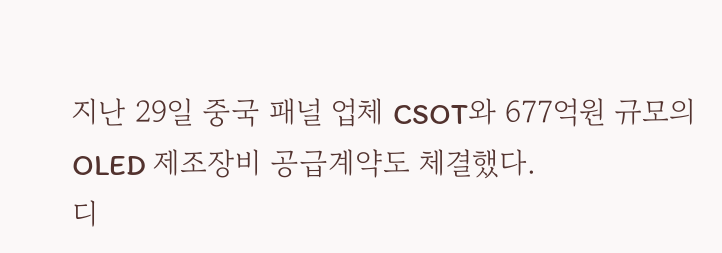지난 29일 중국 패널 업체 CSOT와 677억원 규모의 OLED 제조장비 공급계약도 체결했다.
디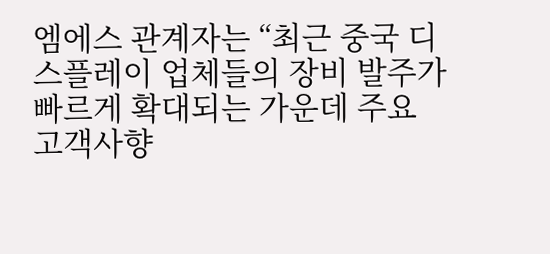엠에스 관계자는 “최근 중국 디스플레이 업체들의 장비 발주가 빠르게 확대되는 가운데 주요 고객사향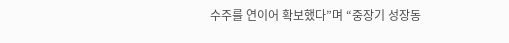수주를 연이어 확보했다”며 “중장기 성장동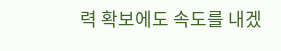력 확보에도 속도를 내겠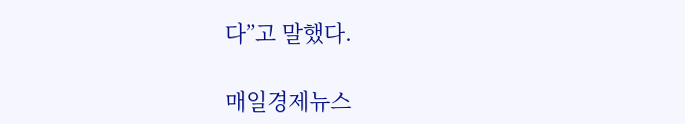다”고 말했다.

매일경제뉴스